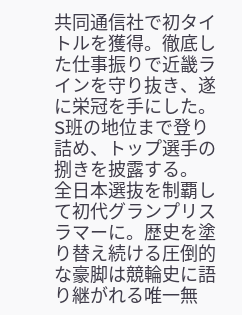共同通信社で初タイトルを獲得。徹底した仕事振りで近畿ラインを守り抜き、遂に栄冠を手にした。S班の地位まで登り詰め、トップ選手の捌きを披露する。
全日本選抜を制覇して初代グランプリスラマーに。歴史を塗り替え続ける圧倒的な豪脚は競輪史に語り継がれる唯一無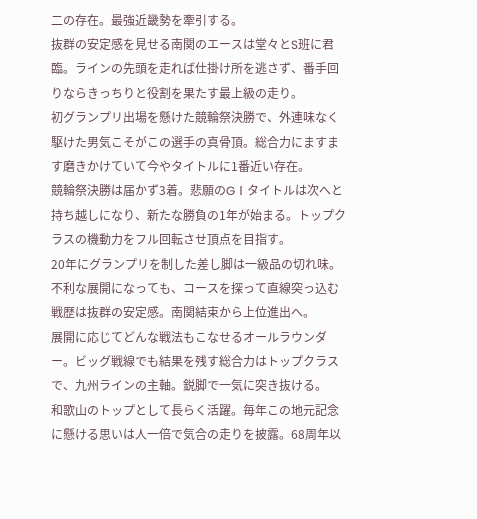二の存在。最強近畿勢を牽引する。
抜群の安定感を見せる南関のエースは堂々とS班に君臨。ラインの先頭を走れば仕掛け所を逃さず、番手回りならきっちりと役割を果たす最上級の走り。
初グランプリ出場を懸けた競輪祭決勝で、外連味なく駆けた男気こそがこの選手の真骨頂。総合力にますます磨きかけていて今やタイトルに1番近い存在。
競輪祭決勝は届かず3着。悲願のGⅠタイトルは次へと持ち越しになり、新たな勝負の1年が始まる。トップクラスの機動力をフル回転させ頂点を目指す。
20年にグランプリを制した差し脚は一級品の切れ味。不利な展開になっても、コースを探って直線突っ込む戦歴は抜群の安定感。南関結束から上位進出へ。
展開に応じてどんな戦法もこなせるオールラウンダー。ビッグ戦線でも結果を残す総合力はトップクラスで、九州ラインの主軸。鋭脚で一気に突き抜ける。
和歌山のトップとして長らく活躍。毎年この地元記念に懸ける思いは人一倍で気合の走りを披露。68周年以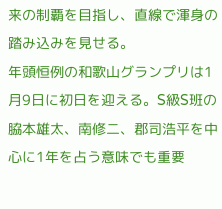来の制覇を目指し、直線で渾身の踏み込みを見せる。
年頭恒例の和歌山グランプリは1月9日に初日を迎える。S級S班の脇本雄太、南修二、郡司浩平を中心に1年を占う意味でも重要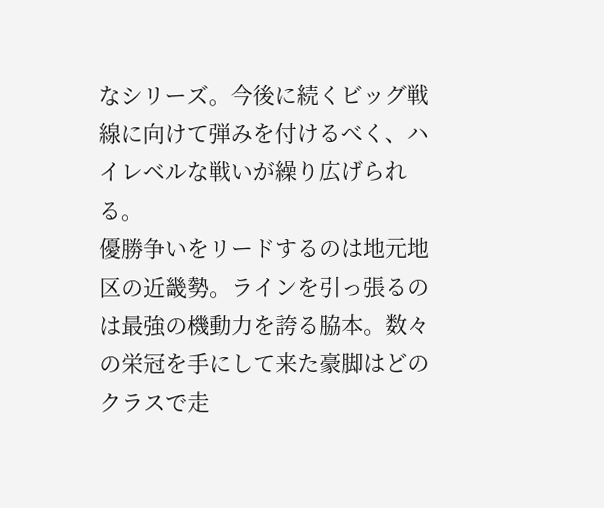なシリーズ。今後に続くビッグ戦線に向けて弾みを付けるべく、ハイレベルな戦いが繰り広げられる。
優勝争いをリードするのは地元地区の近畿勢。ラインを引っ張るのは最強の機動力を誇る脇本。数々の栄冠を手にして来た豪脚はどのクラスで走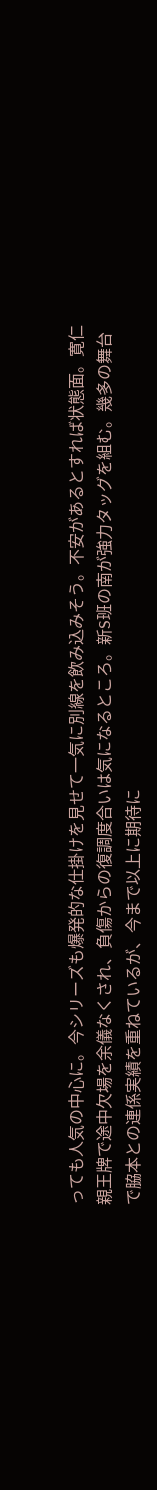っても人気の中心に。今シリーズも爆発的な仕掛けを見せて一気に別線を飲み込みそう。不安があるとすれば状態面。寛仁親王牌で途中欠場を余儀なくされ、負傷からの復調度合いは気になるところ。新S班の南が強力タッグを組む。幾多の舞台で脇本との連係実績を重ねているが、今まで以上に期待に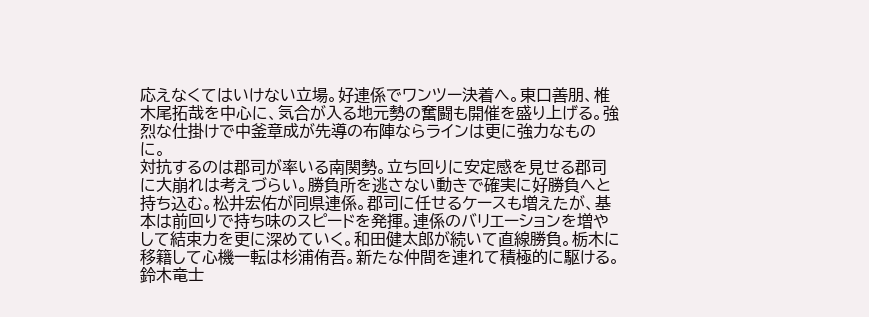応えなくてはいけない立場。好連係でワンツー決着へ。東口善朋、椎木尾拓哉を中心に、気合が入る地元勢の奮闘も開催を盛り上げる。強烈な仕掛けで中釜章成が先導の布陣ならラインは更に強力なものに。
対抗するのは郡司が率いる南関勢。立ち回りに安定感を見せる郡司に大崩れは考えづらい。勝負所を逃さない動きで確実に好勝負へと持ち込む。松井宏佑が同県連係。郡司に任せるケースも増えたが、基本は前回りで持ち味のスピードを発揮。連係のバリエーションを増やして結束力を更に深めていく。和田健太郎が続いて直線勝負。栃木に移籍して心機一転は杉浦侑吾。新たな仲間を連れて積極的に駆ける。鈴木竜士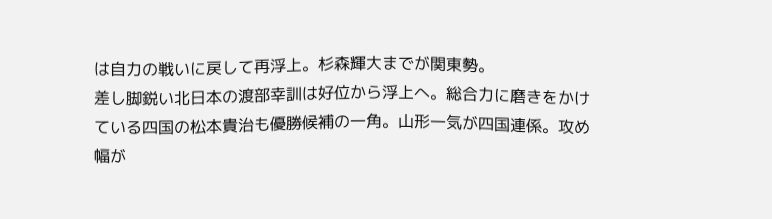は自力の戦いに戻して再浮上。杉森輝大までが関東勢。
差し脚鋭い北日本の渡部幸訓は好位から浮上へ。総合力に磨きをかけている四国の松本貴治も優勝候補の一角。山形一気が四国連係。攻め幅が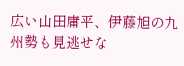広い山田庸平、伊藤旭の九州勢も見逃せな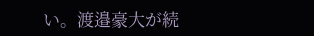い。渡邉豪大が続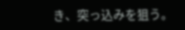き、突っ込みを狙う。